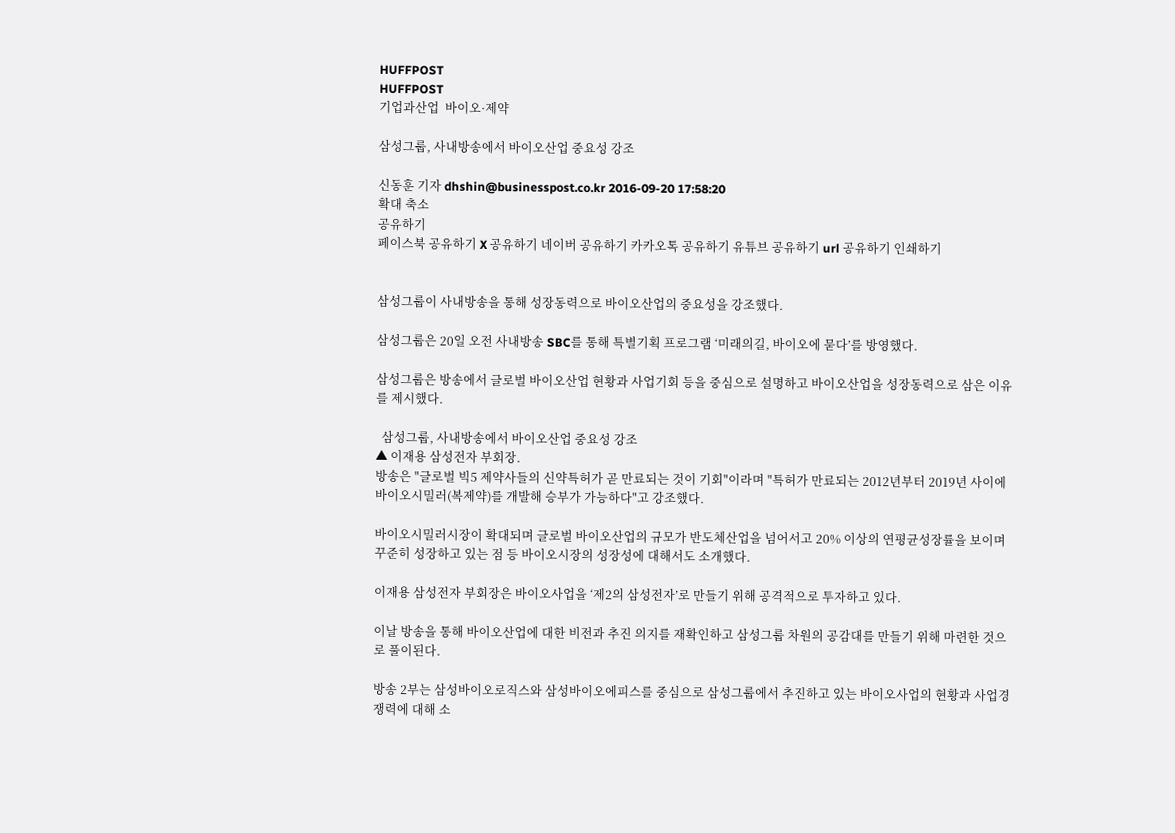HUFFPOST
HUFFPOST
기업과산업  바이오·제약

삼성그룹, 사내방송에서 바이오산업 중요성 강조

신동훈 기자 dhshin@businesspost.co.kr 2016-09-20 17:58:20
확대 축소
공유하기
페이스북 공유하기 X 공유하기 네이버 공유하기 카카오톡 공유하기 유튜브 공유하기 url 공유하기 인쇄하기


삼성그룹이 사내방송을 통해 성장동력으로 바이오산업의 중요성을 강조했다.

삼성그룹은 20일 오전 사내방송 SBC를 통해 특별기획 프로그램 ‘미래의길, 바이오에 묻다’를 방영했다.

삼성그룹은 방송에서 글로벌 바이오산업 현황과 사업기회 등을 중심으로 설명하고 바이오산업을 성장동력으로 삼은 이유를 제시했다.

  삼성그룹, 사내방송에서 바이오산업 중요성 강조
▲ 이재용 삼성전자 부회장.
방송은 "글로벌 빅5 제약사들의 신약특허가 곧 만료되는 것이 기회"이라며 "특허가 만료되는 2012년부터 2019년 사이에 바이오시밀러(복제약)를 개발해 승부가 가능하다"고 강조했다.

바이오시밀러시장이 확대되며 글로벌 바이오산업의 규모가 반도체산업을 넘어서고 20% 이상의 연평균성장률을 보이며 꾸준히 성장하고 있는 점 등 바이오시장의 성장성에 대해서도 소개했다.

이재용 삼성전자 부회장은 바이오사업을 ‘제2의 삼성전자’로 만들기 위해 공격적으로 투자하고 있다.

이날 방송을 통해 바이오산업에 대한 비전과 추진 의지를 재확인하고 삼성그룹 차원의 공감대를 만들기 위해 마련한 것으로 풀이된다.

방송 2부는 삼성바이오로직스와 삼성바이오에피스를 중심으로 삼성그룹에서 추진하고 있는 바이오사업의 현황과 사업경쟁력에 대해 소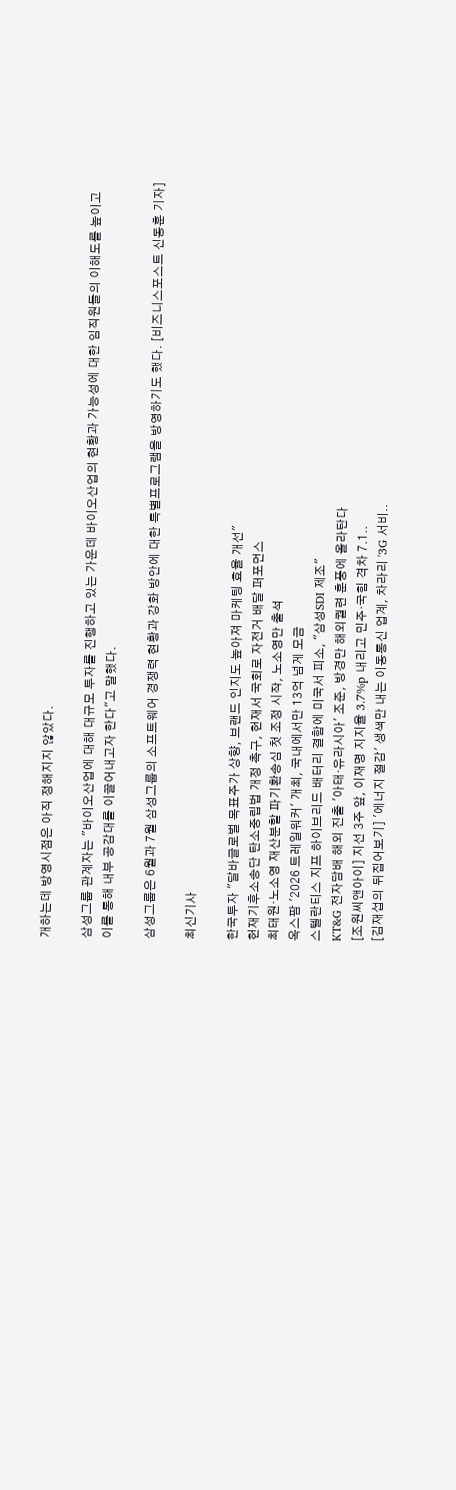개하는데 방영시점은 아직 정해지지 않았다.

삼성그룹 관계자는 "바이오산업에 대해 대규모 투자를 진행하고 있는 가운데 바이오산업의 현황과 가능성에 대한 임직원들의 이해도를 높이고 이를 통해 내부 공감대를 이끌어내고자 한다"고 말했다.

삼성그룹은 6월과 7월 삼성그룹의 소프트웨어 경쟁력 현황과 강화 방안에 대한 특별프로그램을 방영하기도 했다. [비즈니스포스트 신동훈 기자]

최신기사

한국투자 "달바글로벌 목표주가 상향, 브랜드 인지도 높아져 마케팅 효율 개선"
헌재기후소송단 탄소중립법 개정 촉구, 헌재서 국회로 자전거 배달 퍼포먼스
최태원·노소영 재산분할 파기환송심 첫 조정 시작, 노소영만 출석
옥스팜 '2026 트레일워커' 개최, 국내에서만 13억 넘게 모금
스텔란티스 지프 하이브리드 배터리 결함에 미국서 피소, "삼성SDI 제조"
KT&G 전자담배 해외 진출 '아태·유라시아' 조준, 방경만 해외궐련 훈풍에 올라탄다
[조원씨앤아이] 지선 3주 앞, 이재명 지지율 3.7%p 내리고 민주·국힘 격차 7.1..
[김재섭의 뒤집어보기] '에너지 절감' 생색만 내는 이동통신 업계, 차라리 '3G 서비..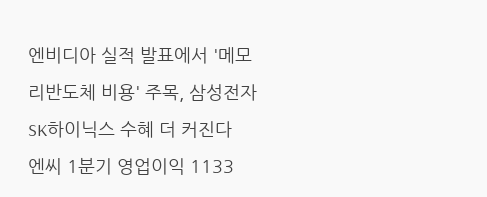엔비디아 실적 발표에서 '메모리반도체 비용' 주목, 삼성전자 SK하이닉스 수혜 더 커진다
엔씨 1분기 영업이익 1133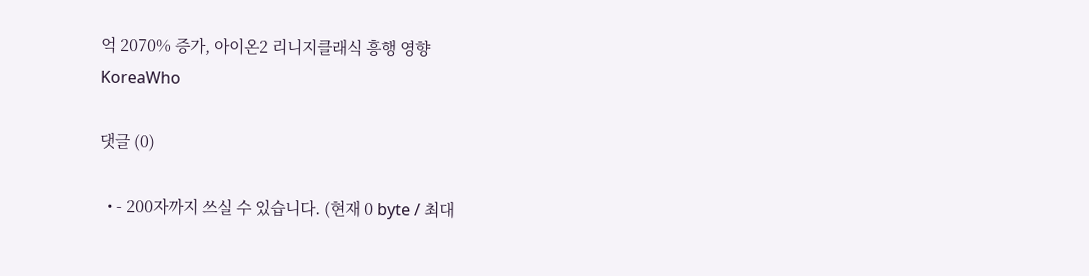억 2070% 증가, 아이온2 리니지클래식 흥행 영향
KoreaWho

댓글 (0)

  • - 200자까지 쓰실 수 있습니다. (현재 0 byte / 최대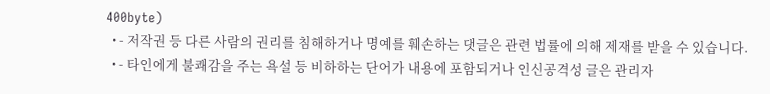400byte)
  • - 저작권 등 다른 사람의 권리를 침해하거나 명예를 훼손하는 댓글은 관련 법률에 의해 제재를 받을 수 있습니다.
  • - 타인에게 불쾌감을 주는 욕설 등 비하하는 단어가 내용에 포함되거나 인신공격성 글은 관리자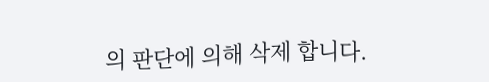의 판단에 의해 삭제 합니다.